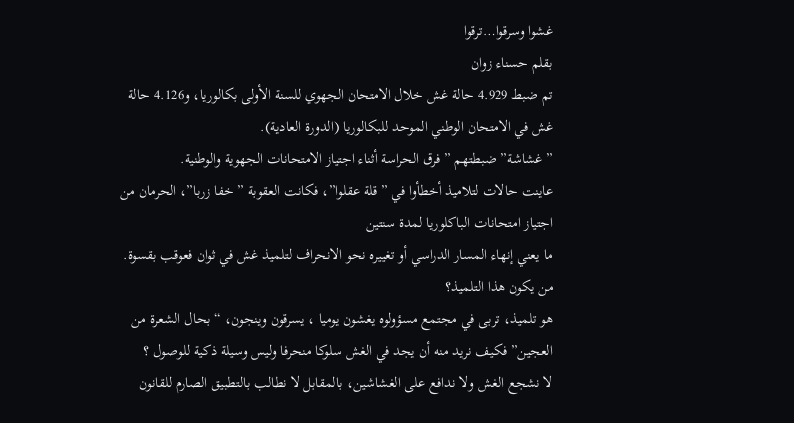غشوا وسرقوا…ترقوا
بقلم حسناء زوان
تم ضبط 4.929 حالة غش خلال الامتحان الجهوي للسنة الأولى بكالوريا، و4.126 حالة غش في الامتحان الوطني الموحد للبكالوريا (الدورة العادية).
” غشاشة” ضبطتهم ” فرق الحراسة أثناء اجتياز الامتحانات الجهوية والوطنية.
عاينت حالات لتلاميذ أخطأوا في ” قلة عقلوا”، فكانت العقوبة ” خفا زربا”، الحرمان من اجتياز امتحانات الباكلوريا لمدة سنتين
ما يعني إنهاء المسار الدراسي أو تغييره نحو الانحراف لتلميذ غش في ثوان فعوقب بقسوة.
من يكون هذا التلميذ؟
هو تلميذ، تربى في مجتمع مسؤولوه يغشون يوميا ، يسرقون وينجون، “بحال الشعرة من العجين” فكيف نريد منه أن يجد في الغش سلوكا منحرفا وليس وسيلة ذكية للوصول ؟
لا نشجع الغش ولا ندافع على الغشاشين، بالمقابل لا نطالب بالتطبيق الصارم للقانون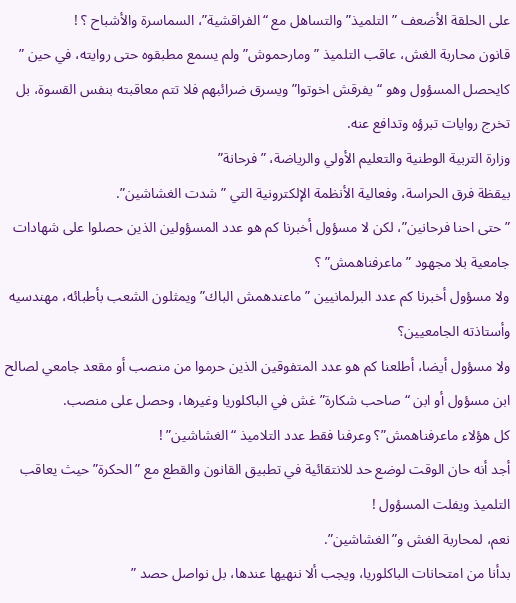على الحلقة الأضعف ” التلميذ” والتساهل مع “الفراقشية”، السماسرة والأشباح ؟ !
قانون محاربة الغش، عاقب التلميذ ” ومارحموش” ولم يسمع مطبقوه حتى روايته، في حين ” كايحصل المسؤول وهو “يفرقش اخوتوا” ويسرق ضرائبهم فلا تتم معاقبته بنفس القسوة، بل تخرج روايات تبرؤه وتدافع عنه.
وزارة التربية الوطنية والتعليم الأولي والرياضة، ” فرحانة”
بيقظة فرق الحراسة، وفعالية الأنظمة الإلكترونية التي ” شدت الغشاشين”.
” حتى احنا فرحانين”، لكن لا مسؤول أخبرنا كم هو عدد المسؤولين الذين حصلوا على شهادات جامعية بلا مجهود ” ماعرفناهمش” ؟
ولا مسؤول أخبرنا كم عدد البرلمانيين ” ماعندهمش الباك” ويمثلون الشعب بأطبائه، مهندسيه وأستاذته الجامعيين؟
ولا مسؤول أيضا، أطلعنا كم هو عدد المتفوقين الذين حرموا من منصب أو مقعد جامعي لصالح ابن مسؤول أو ابن “صاحب شكارة” غش في الباكلوريا وغيرها، وحصل على منصب.
كل هؤلاء ماعرفناهمش”؟ وعرفنا فقط عدد التلاميذ “الغشاشين” !
أجد أنه حان الوقت لوضع حد للانتقائية في تطبيق القانون والقطع مع ” الحكرة” حيث يعاقب التلميذ ويفلت المسؤول !
نعم، لمحاربة الغش و”الغشاشين”.
بدأنا من امتحانات الباكلوريا، ويجب ألا ننهيها عندها، بل نواصل حصد ”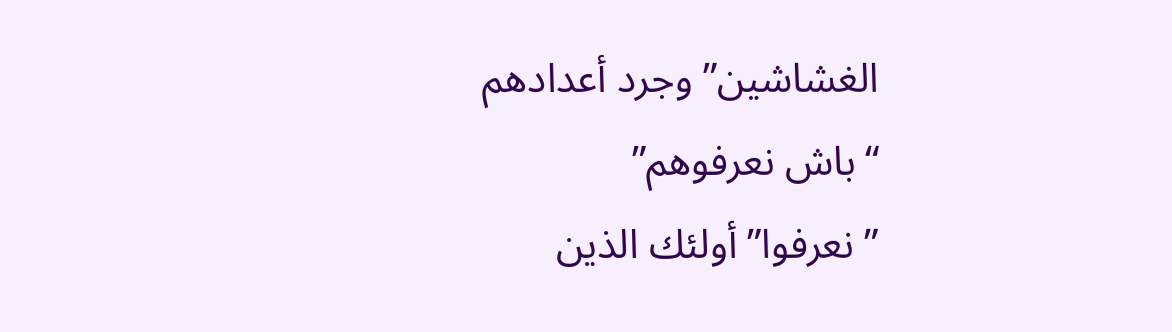الغشاشين” وجرد أعدادهم “باش نعرفوهم”
” نعرفوا” أولئك الذين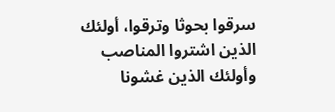سرقوا بحوثا وترقوا، أولئك الذين اشتروا المناصب وأولئك الذين غشونا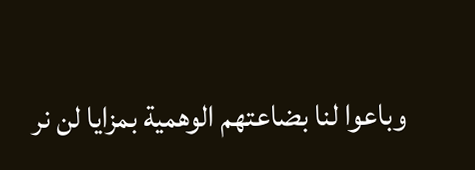وباعوا لنا بضاعتهم الوهمية بمزايا لن نر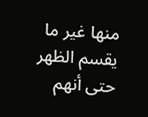منها غير ما يقسم الظهر حتى أنهم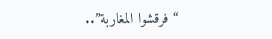“فرقشوا المغاربة”..